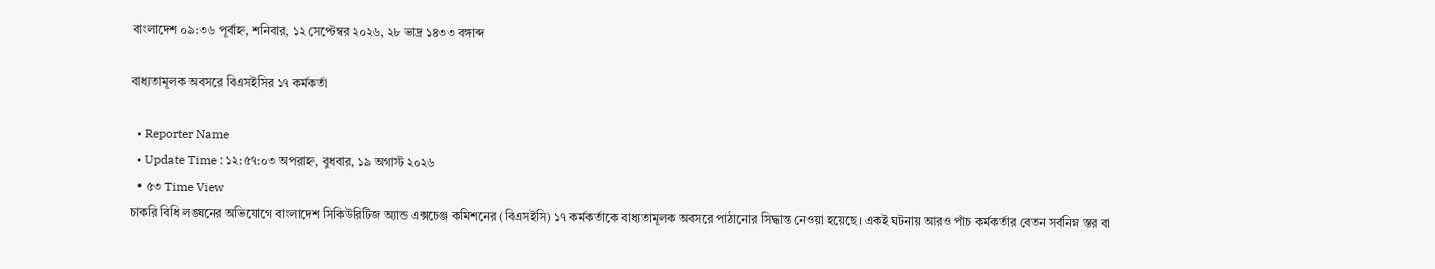বাংলাদেশ ০৯:৩৬ পূর্বাহ্ন, শনিবার, ১২ সেপ্টেম্বর ২০২৬, ২৮ ভাদ্র ১৪৩৩ বঙ্গাব্দ

বাধ্যতামূলক অবসরে বিএসইসির ১৭ কর্মকর্তা

  • Reporter Name
  • Update Time : ১২:৫৭:০৩ অপরাহ্ন, বুধবার, ১৯ অগাস্ট ২০২৬
  • ৫৩ Time View
চাকরি বিধি লঙ্ঘনের অভিযোগে বাংলাদেশ সিকিউরিটিজ অ্যান্ড এক্সচেঞ্জ কমিশনের (বিএসইসি) ১৭ কর্মকর্তাকে বাধ্যতামূলক অবসরে পাঠানোর সিদ্ধান্ত নেওয়া হয়েছে। একই ঘটনায় আরও পাঁচ কর্মকর্তার বেতন সর্বনিম্ন স্তর বা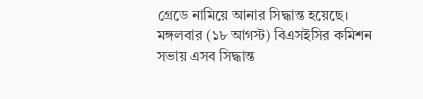গ্রেডে নামিয়ে আনার সিদ্ধান্ত হয়েছে।
মঙ্গলবার (১৮ আগস্ট) বিএসইসির কমিশন সভায় এসব সিদ্ধান্ত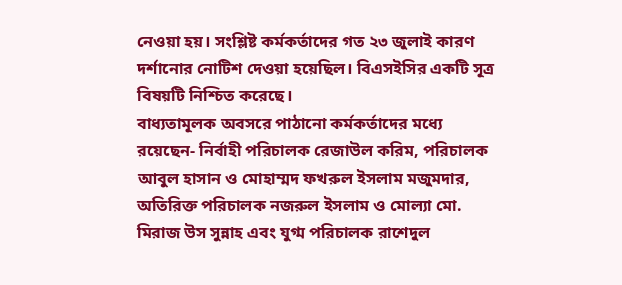নেওয়া হয়। সংশ্লিষ্ট কর্মকর্তাদের গত ২৩ জুলাই কারণ দর্শানোর নোটিশ দেওয়া হয়েছিল। বিএসইসির একটি সূত্র বিষয়টি নিশ্চিত করেছে।
বাধ্যতামূলক অবসরে পাঠানো কর্মকর্তাদের মধ্যে রয়েছেন- নির্বাহী পরিচালক রেজাউল করিম, পরিচালক আবুল হাসান ও মোহাম্মদ ফখরুল ইসলাম মজুমদার, অতিরিক্ত পরিচালক নজরুল ইসলাম ও মোল্যা মো. মিরাজ উস সুন্নাহ এবং যুগ্ম পরিচালক রাশেদুল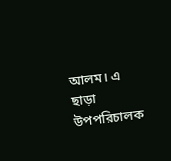আলম। এ ছাড়া উপপরিচালক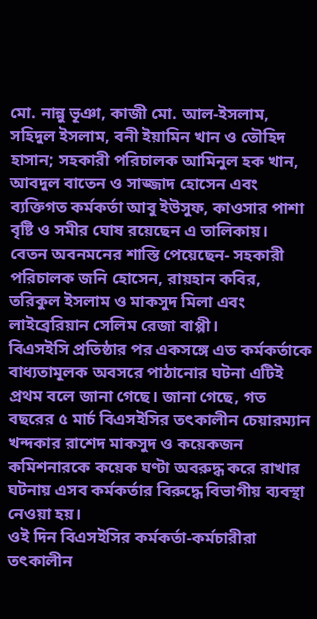মো. নান্নু ভূঞা, কাজী মো. আল-ইসলাম, সহিদুল ইসলাম, বনী ইয়ামিন খান ও তৌহিদ হাসান; সহকারী পরিচালক আমিনুল হক খান, আবদুল বাতেন ও সাজ্জাদ হোসেন এবং ব্যক্তিগত কর্মকর্তা আবু ইউসুফ, কাওসার পাশা বৃষ্টি ও সমীর ঘোষ রয়েছেন এ তালিকায়।
বেতন অবনমনের শাস্তি পেয়েছেন- সহকারী পরিচালক জনি হোসেন, রায়হান কবির, তরিকুল ইসলাম ও মাকসুদ মিলা এবং লাইব্রেরিয়ান সেলিম রেজা বাপ্পী।
বিএসইসি প্রতিষ্ঠার পর একসঙ্গে এত কর্মকর্তাকে বাধ্যতামূলক অবসরে পাঠানোর ঘটনা এটিই প্রথম বলে জানা গেছে। জানা গেছে, গত বছরের ৫ মার্চ বিএসইসির তৎকালীন চেয়ারম্যান খন্দকার রাশেদ মাকসুদ ও কয়েকজন কমিশনারকে কয়েক ঘণ্টা অবরুদ্ধ করে রাখার ঘটনায় এসব কর্মকর্তার বিরুদ্ধে বিভাগীয় ব্যবস্থা নেওয়া হয়।
ওই দিন বিএসইসির কর্মকর্তা-কর্মচারীরা তৎকালীন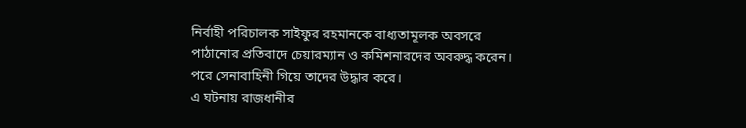নির্বাহী পরিচালক সাইফুর রহমানকে বাধ্যতামূলক অবসরে পাঠানোর প্রতিবাদে চেয়ারম্যান ও কমিশনারদের অবরুদ্ধ করেন। পরে সেনাবাহিনী গিয়ে তাদের উদ্ধার করে।
এ ঘটনায় রাজধানীর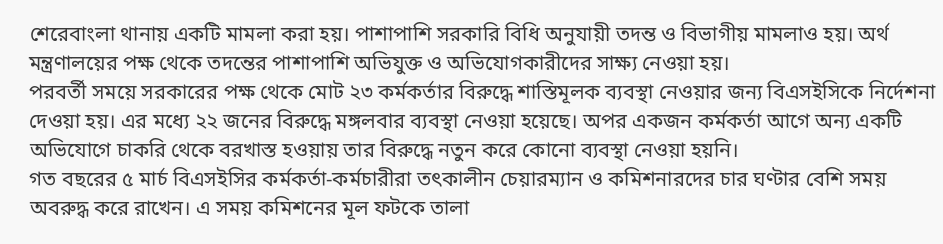শেরেবাংলা থানায় একটি মামলা করা হয়। পাশাপাশি সরকারি বিধি অনুযায়ী তদন্ত ও বিভাগীয় মামলাও হয়। অর্থ মন্ত্রণালয়ের পক্ষ থেকে তদন্তের পাশাপাশি অভিযুক্ত ও অভিযোগকারীদের সাক্ষ্য নেওয়া হয়।
পরবর্তী সময়ে সরকারের পক্ষ থেকে মোট ২৩ কর্মকর্তার বিরুদ্ধে শাস্তিমূলক ব্যবস্থা নেওয়ার জন্য বিএসইসিকে নির্দেশনা দেওয়া হয়। এর মধ্যে ২২ জনের বিরুদ্ধে মঙ্গলবার ব্যবস্থা নেওয়া হয়েছে। অপর একজন কর্মকর্তা আগে অন্য একটি অভিযোগে চাকরি থেকে বরখাস্ত হওয়ায় তার বিরুদ্ধে নতুন করে কোনো ব্যবস্থা নেওয়া হয়নি।
গত বছরের ৫ মার্চ বিএসইসির কর্মকর্তা-কর্মচারীরা তৎকালীন চেয়ারম্যান ও কমিশনারদের চার ঘণ্টার বেশি সময় অবরুদ্ধ করে রাখেন। এ সময় কমিশনের মূল ফটকে তালা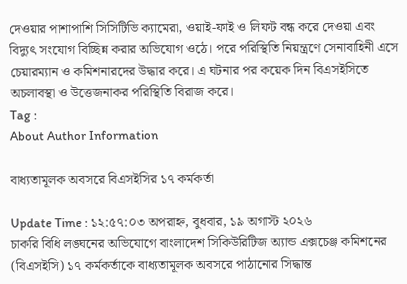দেওয়ার পাশাপাশি সিসিটিভি ক্যামেরা, ওয়াই-ফাই ও লিফট বন্ধ করে দেওয়া এবং বিদ্যুৎ সংযোগ বিচ্ছিন্ন করার অভিযোগ ওঠে। পরে পরিস্থিতি নিয়ন্ত্রণে সেনাবাহিনী এসে চেয়ারম্যান ও কমিশনারদের উদ্ধার করে। এ ঘটনার পর কয়েক দিন বিএসইসিতে অচলাবস্থা ও উত্তেজনাকর পরিস্থিতি বিরাজ করে।
Tag :
About Author Information

বাধ্যতামূলক অবসরে বিএসইসির ১৭ কর্মকর্তা

Update Time : ১২:৫৭:০৩ অপরাহ্ন, বুধবার, ১৯ অগাস্ট ২০২৬
চাকরি বিধি লঙ্ঘনের অভিযোগে বাংলাদেশ সিকিউরিটিজ অ্যান্ড এক্সচেঞ্জ কমিশনের (বিএসইসি) ১৭ কর্মকর্তাকে বাধ্যতামূলক অবসরে পাঠানোর সিদ্ধান্ত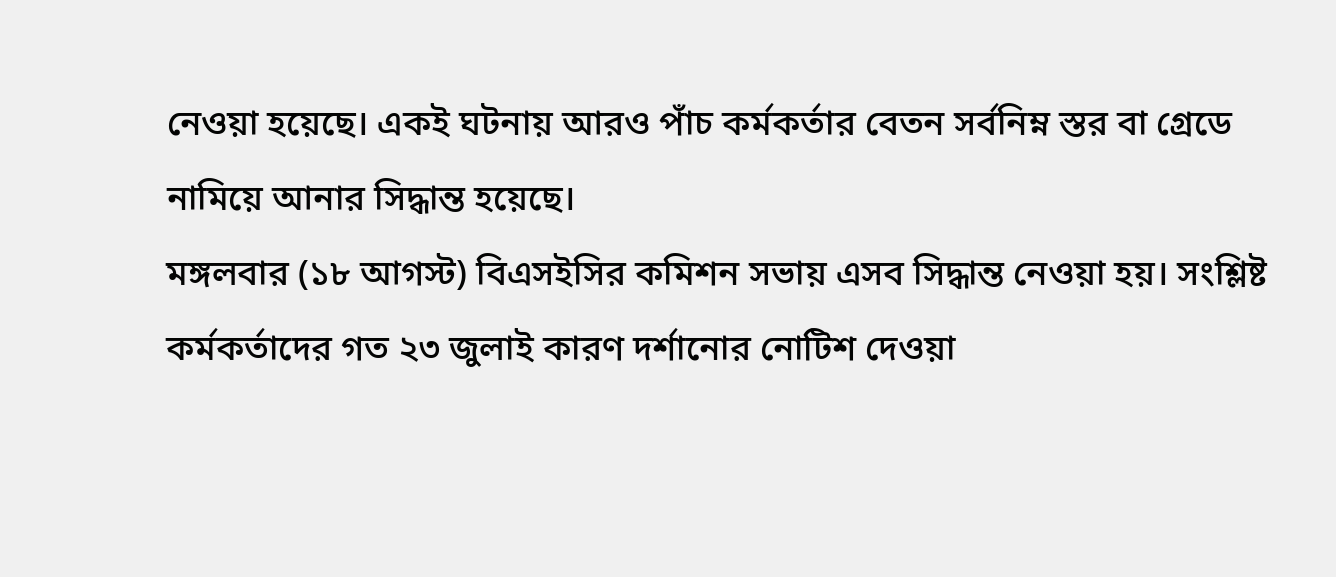নেওয়া হয়েছে। একই ঘটনায় আরও পাঁচ কর্মকর্তার বেতন সর্বনিম্ন স্তর বা গ্রেডে নামিয়ে আনার সিদ্ধান্ত হয়েছে।
মঙ্গলবার (১৮ আগস্ট) বিএসইসির কমিশন সভায় এসব সিদ্ধান্ত নেওয়া হয়। সংশ্লিষ্ট কর্মকর্তাদের গত ২৩ জুলাই কারণ দর্শানোর নোটিশ দেওয়া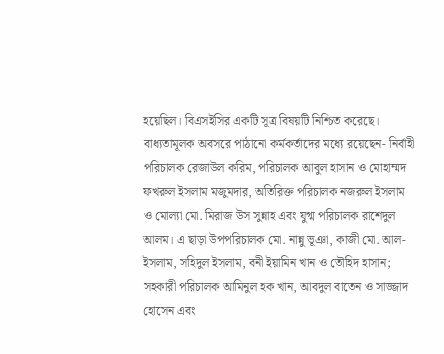হয়েছিল। বিএসইসির একটি সূত্র বিষয়টি নিশ্চিত করেছে।
বাধ্যতামূলক অবসরে পাঠানো কর্মকর্তাদের মধ্যে রয়েছেন- নির্বাহী পরিচালক রেজাউল করিম, পরিচালক আবুল হাসান ও মোহাম্মদ ফখরুল ইসলাম মজুমদার, অতিরিক্ত পরিচালক নজরুল ইসলাম ও মোল্যা মো. মিরাজ উস সুন্নাহ এবং যুগ্ম পরিচালক রাশেদুল আলম। এ ছাড়া উপপরিচালক মো. নান্নু ভূঞা, কাজী মো. আল-ইসলাম, সহিদুল ইসলাম, বনী ইয়ামিন খান ও তৌহিদ হাসান; সহকারী পরিচালক আমিনুল হক খান, আবদুল বাতেন ও সাজ্জাদ হোসেন এবং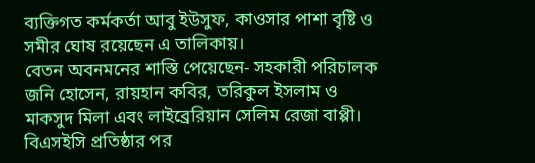ব্যক্তিগত কর্মকর্তা আবু ইউসুফ, কাওসার পাশা বৃষ্টি ও সমীর ঘোষ রয়েছেন এ তালিকায়।
বেতন অবনমনের শাস্তি পেয়েছেন- সহকারী পরিচালক জনি হোসেন, রায়হান কবির, তরিকুল ইসলাম ও মাকসুদ মিলা এবং লাইব্রেরিয়ান সেলিম রেজা বাপ্পী।
বিএসইসি প্রতিষ্ঠার পর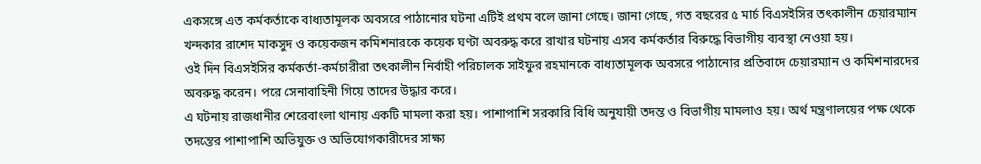একসঙ্গে এত কর্মকর্তাকে বাধ্যতামূলক অবসরে পাঠানোর ঘটনা এটিই প্রথম বলে জানা গেছে। জানা গেছে, গত বছরের ৫ মার্চ বিএসইসির তৎকালীন চেয়ারম্যান খন্দকার রাশেদ মাকসুদ ও কয়েকজন কমিশনারকে কয়েক ঘণ্টা অবরুদ্ধ করে রাখার ঘটনায় এসব কর্মকর্তার বিরুদ্ধে বিভাগীয় ব্যবস্থা নেওয়া হয়।
ওই দিন বিএসইসির কর্মকর্তা-কর্মচারীরা তৎকালীন নির্বাহী পরিচালক সাইফুর রহমানকে বাধ্যতামূলক অবসরে পাঠানোর প্রতিবাদে চেয়ারম্যান ও কমিশনারদের অবরুদ্ধ করেন। পরে সেনাবাহিনী গিয়ে তাদের উদ্ধার করে।
এ ঘটনায় রাজধানীর শেরেবাংলা থানায় একটি মামলা করা হয়। পাশাপাশি সরকারি বিধি অনুযায়ী তদন্ত ও বিভাগীয় মামলাও হয়। অর্থ মন্ত্রণালয়ের পক্ষ থেকে তদন্তের পাশাপাশি অভিযুক্ত ও অভিযোগকারীদের সাক্ষ্য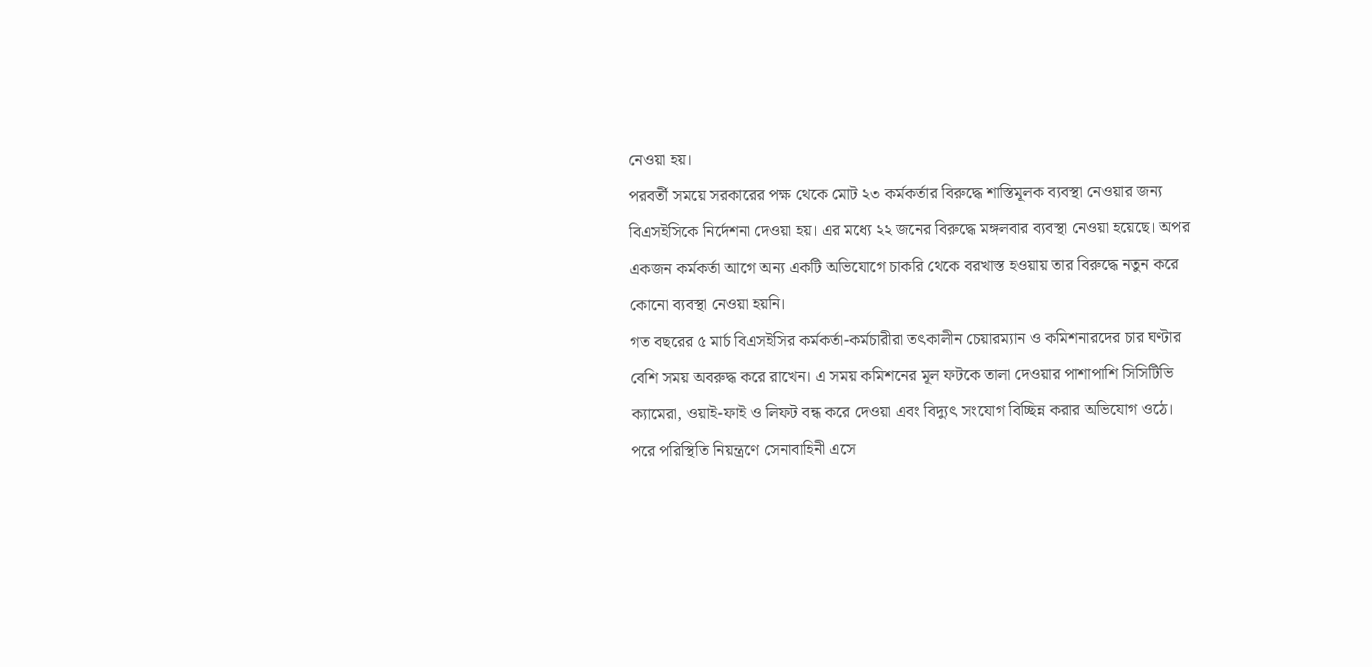নেওয়া হয়।
পরবর্তী সময়ে সরকারের পক্ষ থেকে মোট ২৩ কর্মকর্তার বিরুদ্ধে শাস্তিমূলক ব্যবস্থা নেওয়ার জন্য বিএসইসিকে নির্দেশনা দেওয়া হয়। এর মধ্যে ২২ জনের বিরুদ্ধে মঙ্গলবার ব্যবস্থা নেওয়া হয়েছে। অপর একজন কর্মকর্তা আগে অন্য একটি অভিযোগে চাকরি থেকে বরখাস্ত হওয়ায় তার বিরুদ্ধে নতুন করে কোনো ব্যবস্থা নেওয়া হয়নি।
গত বছরের ৫ মার্চ বিএসইসির কর্মকর্তা-কর্মচারীরা তৎকালীন চেয়ারম্যান ও কমিশনারদের চার ঘণ্টার বেশি সময় অবরুদ্ধ করে রাখেন। এ সময় কমিশনের মূল ফটকে তালা দেওয়ার পাশাপাশি সিসিটিভি ক্যামেরা, ওয়াই-ফাই ও লিফট বন্ধ করে দেওয়া এবং বিদ্যুৎ সংযোগ বিচ্ছিন্ন করার অভিযোগ ওঠে। পরে পরিস্থিতি নিয়ন্ত্রণে সেনাবাহিনী এসে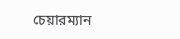চেয়ারম্যান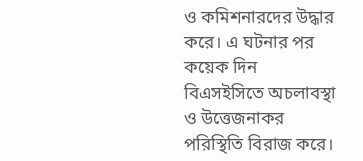ও কমিশনারদের উদ্ধার করে। এ ঘটনার পর কয়েক দিন বিএসইসিতে অচলাবস্থা ও উত্তেজনাকর পরিস্থিতি বিরাজ করে।